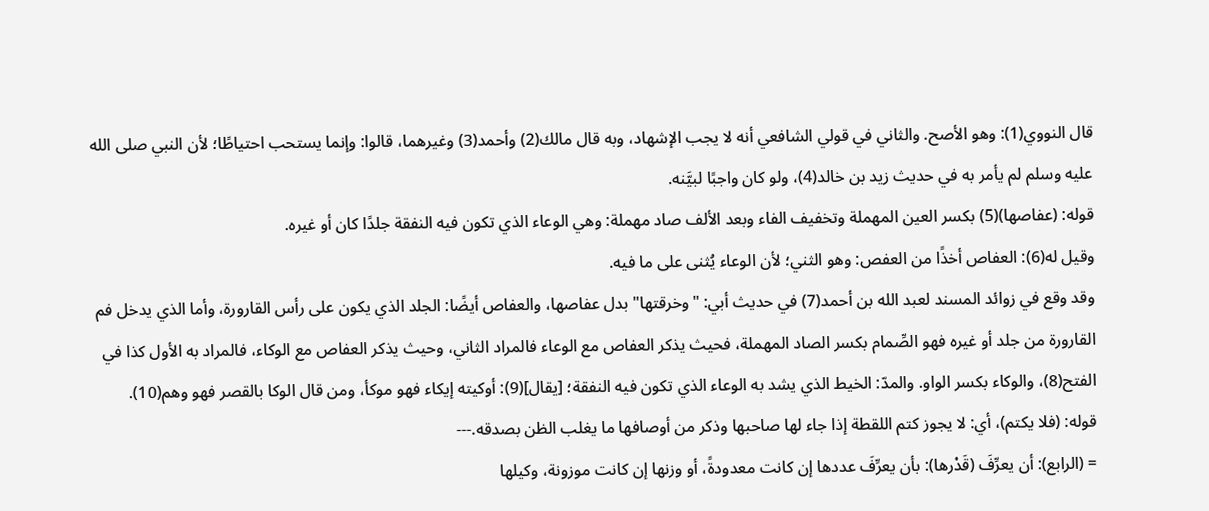قال النووي(1): وهو الأصح. والثاني في قولي الشافعي أنه لا يجب الإشهاد، وبه قال مالك(2) وأحمد(3) وغيرهما، قالوا: وإنما يستحب احتياطًا؛ لأن النبي صلى الله عليه وسلم لم يأمر به في حديث زيد بن خالد(4)، ولو كان واجبًا لبيَّنه.
قوله: (عفاصها)(5) بكسر العين المهملة وتخفيف الفاء وبعد الألف صاد مهملة: وهي الوعاء الذي تكون فيه النفقة جلدًا كان أو غيره.
وقيل له(6): العفاص أخذًا من العفص: وهو الثني؛ لأن الوعاء يُثنى على ما فيه.
وقد وقع في زوائد المسند لعبد الله بن أحمد(7) في حديث أبي: "وخرقتها" بدل عفاصها، والعفاص أيضًا: الجلد الذي يكون على رأس القارورة، وأما الذي يدخل فم القارورة من جلد أو غيره فهو الصِّمام بكسر الصاد المهملة، فحيث يذكر العفاص مع الوعاء فالمراد الثاني، وحيث يذكر العفاص مع الوكاء، فالمراد به الأول كذا في الفتح(8)، والوكاء بكسر الواو. والمدّ: الخيط الذي يشد به الوعاء الذي تكون فيه النفقة؛ [يقال](9): أوكيته إيكاء فهو موكأ، ومن قال الوكا بالقصر فهو وهم(10).
قوله: (فلا يكتم)، أي: لا يجوز كتم اللقطة إذا جاء لها صاحبها وذكر من أوصافها ما يغلب الظن بصدقه.---
= (الرابع): أن يعرِّفَ (قَدْرها): بأن يعرِّفَ عددها إن كانت معدودةً، أو وزنها إن كانت موزونة، وكيلها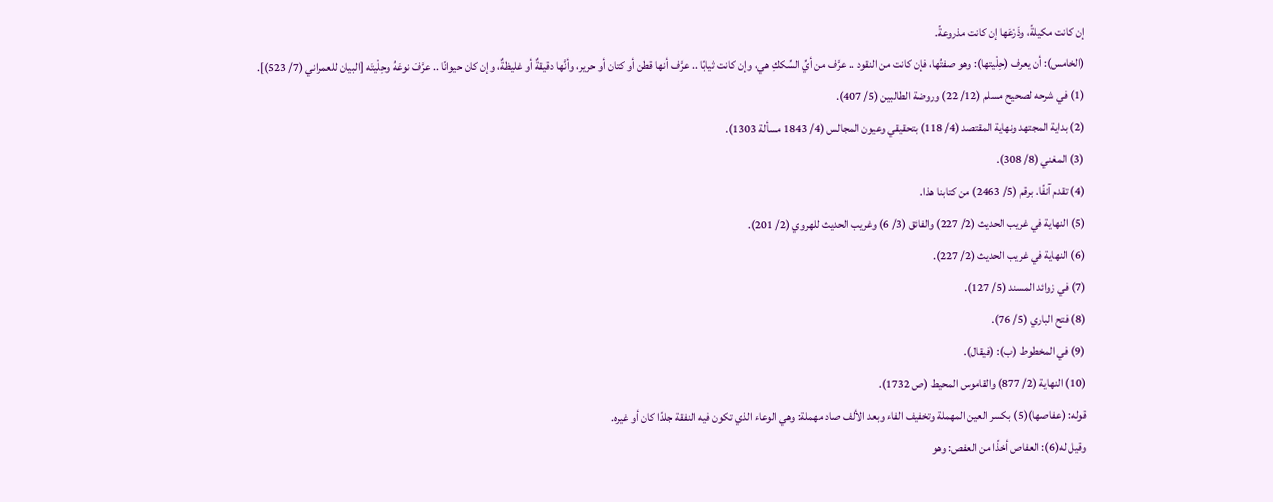إن كانت مكيلةً، وذَرْعَها إن كانت مذروعةً.
(الخامس): أن يعرف (حِلْيتها): وهو صفتُها، فإن كانت من النقود .. عرَّف من أيِّ السِّككِ هي، وإن كانت ثيابًا .. عرَّف أنها قطن أو كتان أو حرير، وأنَّها دقيقةٌ أو غليظةٌ، وإن كان حيوانًا .. عرَّفَ نوعَهُ وحِلْيتَه [البيان للعمراني (7/ 523)].
(1) في شرحه لصحيح مسلم (12/ 22) وروضة الطالبين (5/ 407).
(2) بداية المجتهد ونهاية المقتصد (4/ 118) بتحقيقي وعيون المجالس (4/ 1843 مسألة 1303).
(3) المغني (8/ 308).
(4) تقدم آنفًا. برقم (5/ 2463) من كتابنا هذا.
(5) النهاية في غريب الحديث (2/ 227) والفائق (3/ 6) وغريب الحديث للهروي (2/ 201).
(6) النهاية في غريب الحديث (2/ 227).
(7) في زوائد المسند (5/ 127).
(8) فتح الباري (5/ 76).
(9) في المخطوط (ب): (فيقال).
(10) النهاية (2/ 877) والقاموس المحيط (ص 1732).
قوله: (عفاصها)(5) بكسر العين المهملة وتخفيف الفاء وبعد الألف صاد مهملة: وهي الوعاء الذي تكون فيه النفقة جلدًا كان أو غيره.
وقيل له(6): العفاص أخذًا من العفص: وهو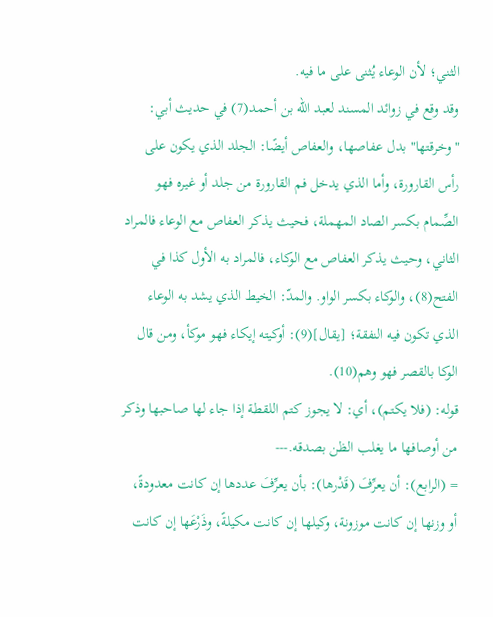الثني؛ لأن الوعاء يُثنى على ما فيه.
وقد وقع في زوائد المسند لعبد الله بن أحمد(7) في حديث أبي: "وخرقتها" بدل عفاصها، والعفاص أيضًا: الجلد الذي يكون على رأس القارورة، وأما الذي يدخل فم القارورة من جلد أو غيره فهو الصِّمام بكسر الصاد المهملة، فحيث يذكر العفاص مع الوعاء فالمراد الثاني، وحيث يذكر العفاص مع الوكاء، فالمراد به الأول كذا في الفتح(8)، والوكاء بكسر الواو. والمدّ: الخيط الذي يشد به الوعاء الذي تكون فيه النفقة؛ [يقال](9): أوكيته إيكاء فهو موكأ، ومن قال الوكا بالقصر فهو وهم(10).
قوله: (فلا يكتم)، أي: لا يجوز كتم اللقطة إذا جاء لها صاحبها وذكر من أوصافها ما يغلب الظن بصدقه.---
= (الرابع): أن يعرِّفَ (قَدْرها): بأن يعرِّفَ عددها إن كانت معدودةً، أو وزنها إن كانت موزونة، وكيلها إن كانت مكيلةً، وذَرْعَها إن كانت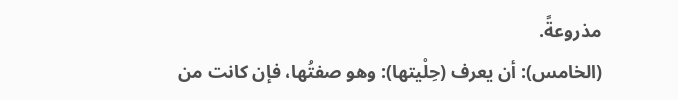مذروعةً.
(الخامس): أن يعرف (حِلْيتها): وهو صفتُها، فإن كانت من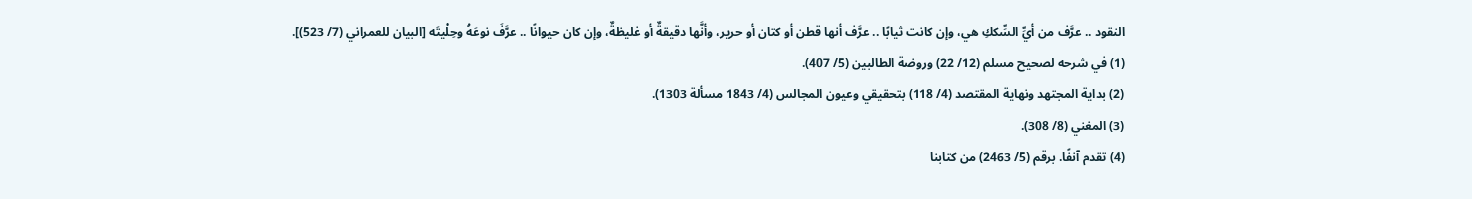النقود .. عرَّف من أيِّ السِّككِ هي، وإن كانت ثيابًا .. عرَّف أنها قطن أو كتان أو حرير، وأنَّها دقيقةٌ أو غليظةٌ، وإن كان حيوانًا .. عرَّفَ نوعَهُ وحِلْيتَه [البيان للعمراني (7/ 523)].
(1) في شرحه لصحيح مسلم (12/ 22) وروضة الطالبين (5/ 407).
(2) بداية المجتهد ونهاية المقتصد (4/ 118) بتحقيقي وعيون المجالس (4/ 1843 مسألة 1303).
(3) المغني (8/ 308).
(4) تقدم آنفًا. برقم (5/ 2463) من كتابنا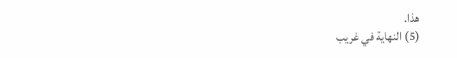هذا.
(5) النهاية في غريب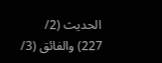الحديث (2/ 227) والفائق (3/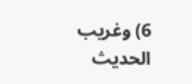6) وغريب الحديث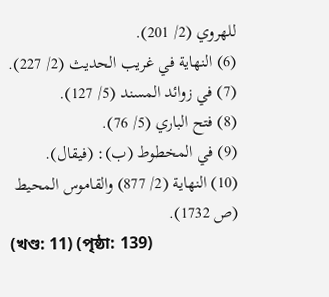للهروي (2/ 201).
(6) النهاية في غريب الحديث (2/ 227).
(7) في زوائد المسند (5/ 127).
(8) فتح الباري (5/ 76).
(9) في المخطوط (ب): (فيقال).
(10) النهاية (2/ 877) والقاموس المحيط (ص 1732).
(খণ্ড: 11) (পৃষ্ঠা: 139)